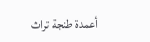أعمدة طنجة تراث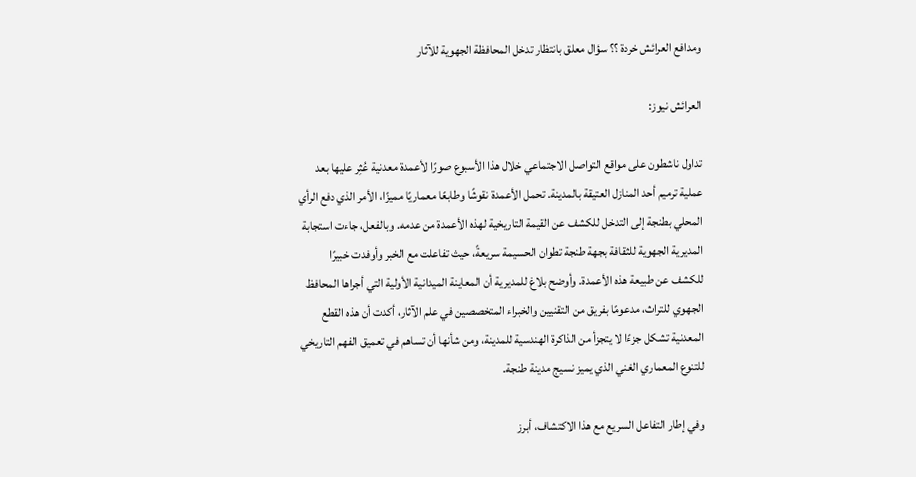ومدافع العرائش خردة ؟؟ سؤال معلق بانتظار تدخل المحافظة الجهوية للآثار

العرائش نيوز:

تداول ناشطون على مواقع التواصل الاجتماعي خلال هذا الأسبوع صورًا لأعمدة معدنية عُثِر عليها بعد عملية ترميم أحد المنازل العتيقة بالمدينة. تحمل الأعمدة نقوشًا وطابعًا معماريًا مميزًا، الأمر الذي دفع الرأي المحلي بطنجة إلى التدخل للكشف عن القيمة التاريخية لهذه الأعمدة من عدمه. وبالفعل، جاءت استجابة المديرية الجهوية للثقافة بجهة طنجة تطوان الحسيمة سريعةً، حيث تفاعلت مع الخبر وأوفدت خبيرًا للكشف عن طبيعة هذه الأعمدة. وأوضح بلاغ للمديرية أن المعاينة الميدانية الأولية التي أجراها المحافظ الجهوي للتراث، مدعومًا بفريق من التقنيين والخبراء المتخصصين في علم الآثار، أكدت أن هذه القطع المعدنية تشكل جزءًا لا يتجزأ من الذاكرة الهندسية للمدينة، ومن شأنها أن تساهم في تعميق الفهم التاريخي للتنوع المعماري الغني الذي يميز نسيج مدينة طنجة.

وفي إطار التفاعل السريع مع هذا الاكتشاف، أبرز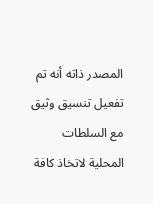المصدر ذاته أنه تم تفعيل تنسيق وثيق مع السلطات المحلية لاتخاذ كافة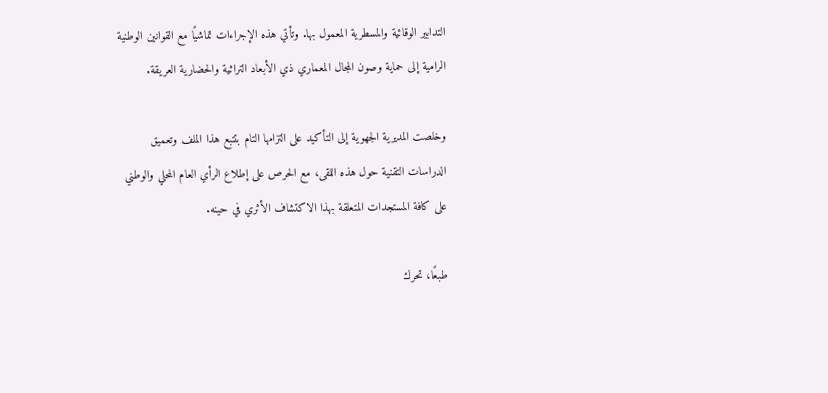التدابير الوقائية والمسطرية المعمول بها. وتأتي هذه الإجراءات تماشيًا مع القوانين الوطنية الرامية إلى حماية وصون المجال المعماري ذي الأبعاد التراثية والحضارية العريقة.

وخلصت المديرية الجهوية إلى التأكيد على التزامها التام بتتبع هذا الملف وتعميق الدراسات التقنية حول هذه اللقى، مع الحرص على إطلاع الرأي العام المحلي والوطني على كافة المستجدات المتعلقة بهذا الاكتشاف الأثري في حينه.

طبعًا، تحرك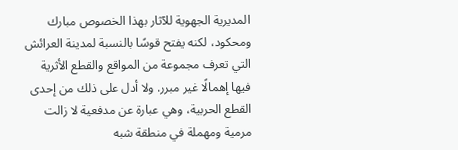المديرية الجهوية للآثار بهذا الخصوص مبارك ومحكود، لكنه يفتح قوسًا بالنسبة لمدينة العرائش التي تعرف مجموعة من المواقع والقطع الأثرية فيها إهمالًا غير مبرر. ولا أدل على ذلك من إحدى القطع الحربية، وهي عبارة عن مدفعية لا زالت مرمية ومهملة في منطقة شبه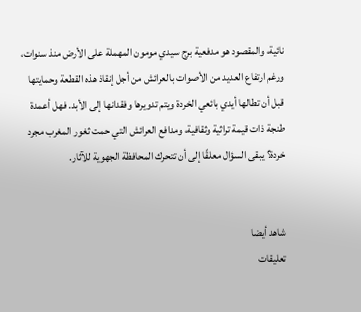نائية، والمقصود هو مدفعية برج سيدي مومون المهملة على الأرض منذ سنوات، ورغم ارتفاع العديد من الأصوات بالعرائش من أجل إنقاذ هذه القطعة وحمايتها قبل أن تطالها أيدي بائعي الخردة ويتم تدويرها وفقدانها إلى الأبد. فهل أعمدة طنجة ذات قيمة تراثية وثقافية، ومدافع العرائش التي حمت ثغور المغرب مجرد خردة؟ يبقى السؤال معلقًا إلى أن تتحرك المحافظة الجهوية للآثار.


شاهد أيضا
تعليقات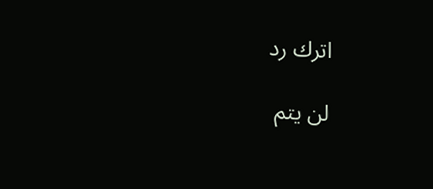اترك رد

لن يتم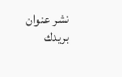نشر عنوان بريدك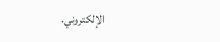الإلكتروني.